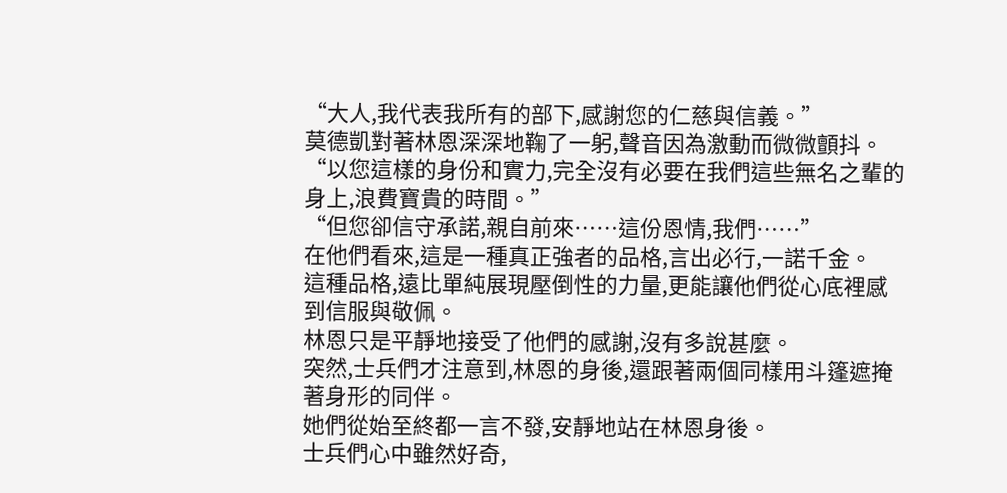“大人,我代表我所有的部下,感謝您的仁慈與信義。”
莫德凱對著林恩深深地鞠了一躬,聲音因為激動而微微顫抖。
“以您這樣的身份和實力,完全沒有必要在我們這些無名之輩的身上,浪費寶貴的時間。”
“但您卻信守承諾,親自前來……這份恩情,我們……”
在他們看來,這是一種真正強者的品格,言出必行,一諾千金。
這種品格,遠比單純展現壓倒性的力量,更能讓他們從心底裡感到信服與敬佩。
林恩只是平靜地接受了他們的感謝,沒有多說甚麼。
突然,士兵們才注意到,林恩的身後,還跟著兩個同樣用斗篷遮掩著身形的同伴。
她們從始至終都一言不發,安靜地站在林恩身後。
士兵們心中雖然好奇,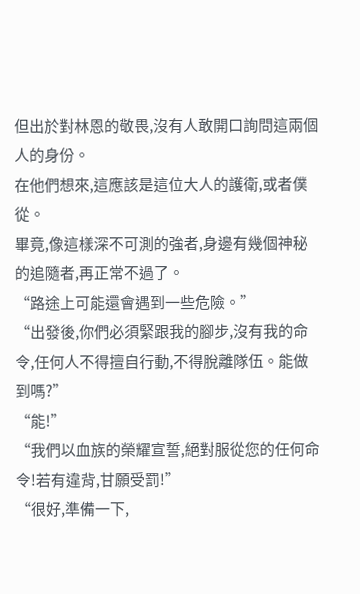但出於對林恩的敬畏,沒有人敢開口詢問這兩個人的身份。
在他們想來,這應該是這位大人的護衛,或者僕從。
畢竟,像這樣深不可測的強者,身邊有幾個神秘的追隨者,再正常不過了。
“路途上可能還會遇到一些危險。”
“出發後,你們必須緊跟我的腳步,沒有我的命令,任何人不得擅自行動,不得脫離隊伍。能做到嗎?”
“能!”
“我們以血族的榮耀宣誓,絕對服從您的任何命令!若有違背,甘願受罰!”
“很好,準備一下,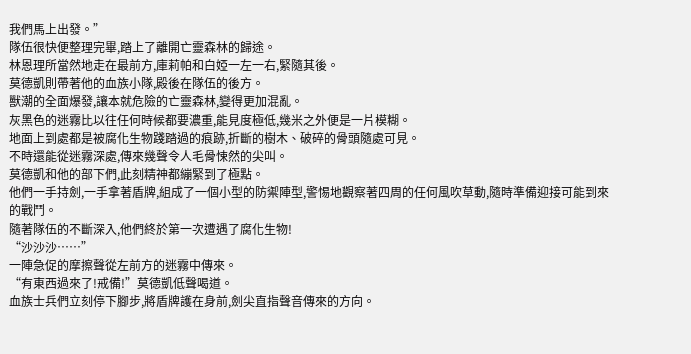我們馬上出發。”
隊伍很快便整理完畢,踏上了離開亡靈森林的歸途。
林恩理所當然地走在最前方,庫莉帕和白婭一左一右,緊隨其後。
莫德凱則帶著他的血族小隊,殿後在隊伍的後方。
獸潮的全面爆發,讓本就危險的亡靈森林,變得更加混亂。
灰黑色的迷霧比以往任何時候都要濃重,能見度極低,幾米之外便是一片模糊。
地面上到處都是被腐化生物踐踏過的痕跡,折斷的樹木、破碎的骨頭隨處可見。
不時還能從迷霧深處,傳來幾聲令人毛骨悚然的尖叫。
莫德凱和他的部下們,此刻精神都繃緊到了極點。
他們一手持劍,一手拿著盾牌,組成了一個小型的防禦陣型,警惕地觀察著四周的任何風吹草動,隨時準備迎接可能到來的戰鬥。
隨著隊伍的不斷深入,他們終於第一次遭遇了腐化生物!
“沙沙沙……”
一陣急促的摩擦聲從左前方的迷霧中傳來。
“有東西過來了!戒備!”莫德凱低聲喝道。
血族士兵們立刻停下腳步,將盾牌護在身前,劍尖直指聲音傳來的方向。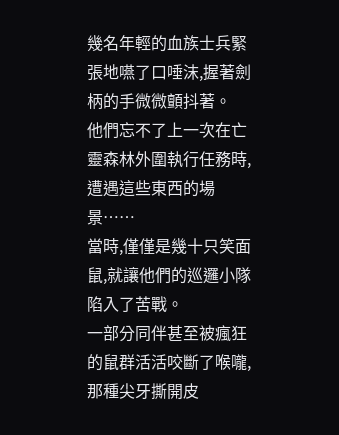幾名年輕的血族士兵緊張地嚥了口唾沫,握著劍柄的手微微顫抖著。
他們忘不了上一次在亡靈森林外圍執行任務時,遭遇這些東西的場景……
當時,僅僅是幾十只笑面鼠,就讓他們的巡邏小隊陷入了苦戰。
一部分同伴甚至被瘋狂的鼠群活活咬斷了喉嚨,那種尖牙撕開皮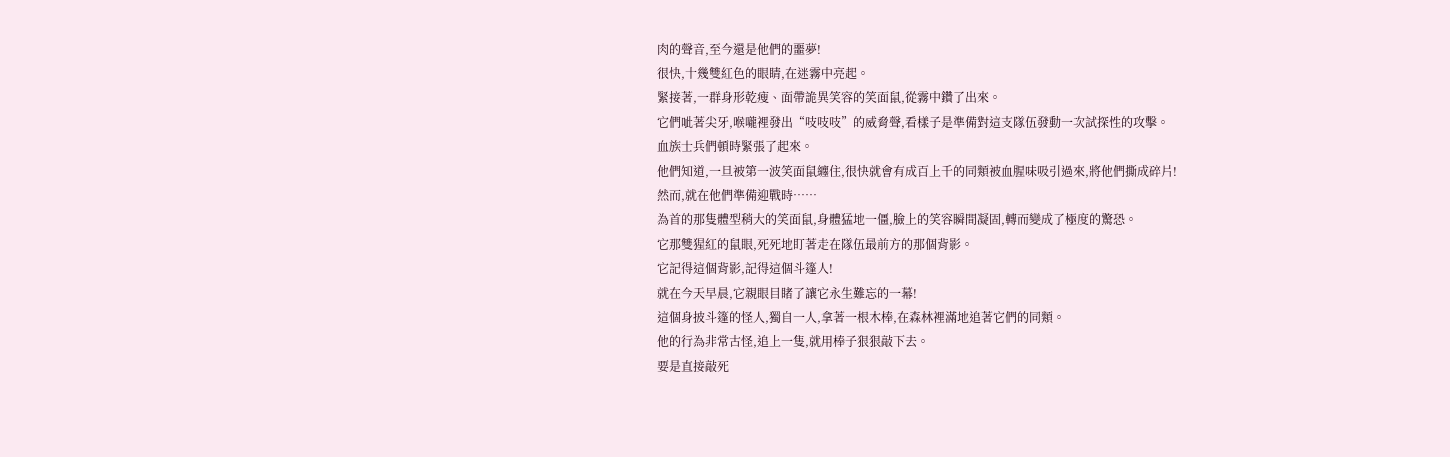肉的聲音,至今還是他們的噩夢!
很快,十幾雙紅色的眼睛,在迷霧中亮起。
緊接著,一群身形乾瘦、面帶詭異笑容的笑面鼠,從霧中鑽了出來。
它們呲著尖牙,喉嚨裡發出“吱吱吱”的威脅聲,看樣子是準備對這支隊伍發動一次試探性的攻擊。
血族士兵們頓時緊張了起來。
他們知道,一旦被第一波笑面鼠纏住,很快就會有成百上千的同類被血腥味吸引過來,將他們撕成碎片!
然而,就在他們準備迎戰時……
為首的那隻體型稍大的笑面鼠,身體猛地一僵,臉上的笑容瞬間凝固,轉而變成了極度的驚恐。
它那雙猩紅的鼠眼,死死地盯著走在隊伍最前方的那個背影。
它記得這個背影,記得這個斗篷人!
就在今天早晨,它親眼目睹了讓它永生難忘的一幕!
這個身披斗篷的怪人,獨自一人,拿著一根木棒,在森林裡滿地追著它們的同類。
他的行為非常古怪,追上一隻,就用棒子狠狠敲下去。
要是直接敲死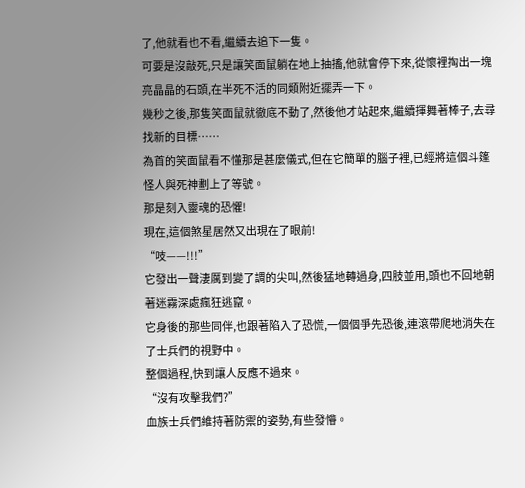了,他就看也不看,繼續去追下一隻。
可要是沒敲死,只是讓笑面鼠躺在地上抽搐,他就會停下來,從懷裡掏出一塊亮晶晶的石頭,在半死不活的同類附近擺弄一下。
幾秒之後,那隻笑面鼠就徹底不動了,然後他才站起來,繼續揮舞著棒子,去尋找新的目標……
為首的笑面鼠看不懂那是甚麼儀式,但在它簡單的腦子裡,已經將這個斗篷怪人與死神劃上了等號。
那是刻入靈魂的恐懼!
現在,這個煞星居然又出現在了眼前!
“吱——!!!”
它發出一聲淒厲到變了調的尖叫,然後猛地轉過身,四肢並用,頭也不回地朝著迷霧深處瘋狂逃竄。
它身後的那些同伴,也跟著陷入了恐慌,一個個爭先恐後,連滾帶爬地消失在了士兵們的視野中。
整個過程,快到讓人反應不過來。
“沒有攻擊我們?”
血族士兵們維持著防禦的姿勢,有些發懵。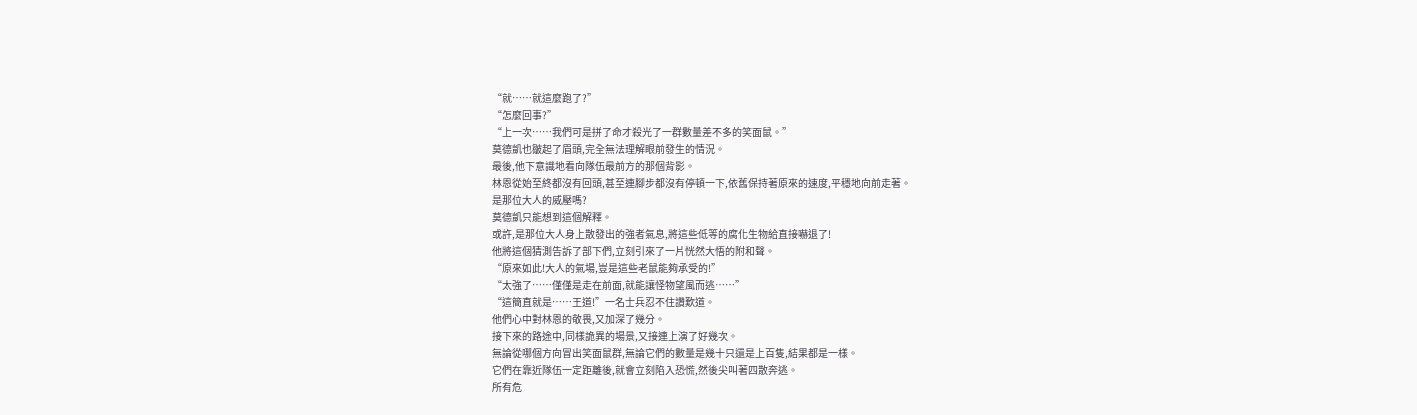“就……就這麼跑了?”
“怎麼回事?”
“上一次……我們可是拼了命才殺光了一群數量差不多的笑面鼠。”
莫德凱也皺起了眉頭,完全無法理解眼前發生的情況。
最後,他下意識地看向隊伍最前方的那個背影。
林恩從始至終都沒有回頭,甚至連腳步都沒有停頓一下,依舊保持著原來的速度,平穩地向前走著。
是那位大人的威壓嗎?
莫德凱只能想到這個解釋。
或許,是那位大人身上散發出的強者氣息,將這些低等的腐化生物給直接嚇退了!
他將這個猜測告訴了部下們,立刻引來了一片恍然大悟的附和聲。
“原來如此!大人的氣場,豈是這些老鼠能夠承受的!”
“太強了……僅僅是走在前面,就能讓怪物望風而逃……”
“這簡直就是……王道!”一名士兵忍不住讚歎道。
他們心中對林恩的敬畏,又加深了幾分。
接下來的路途中,同樣詭異的場景,又接連上演了好幾次。
無論從哪個方向冒出笑面鼠群,無論它們的數量是幾十只還是上百隻,結果都是一樣。
它們在靠近隊伍一定距離後,就會立刻陷入恐慌,然後尖叫著四散奔逃。
所有危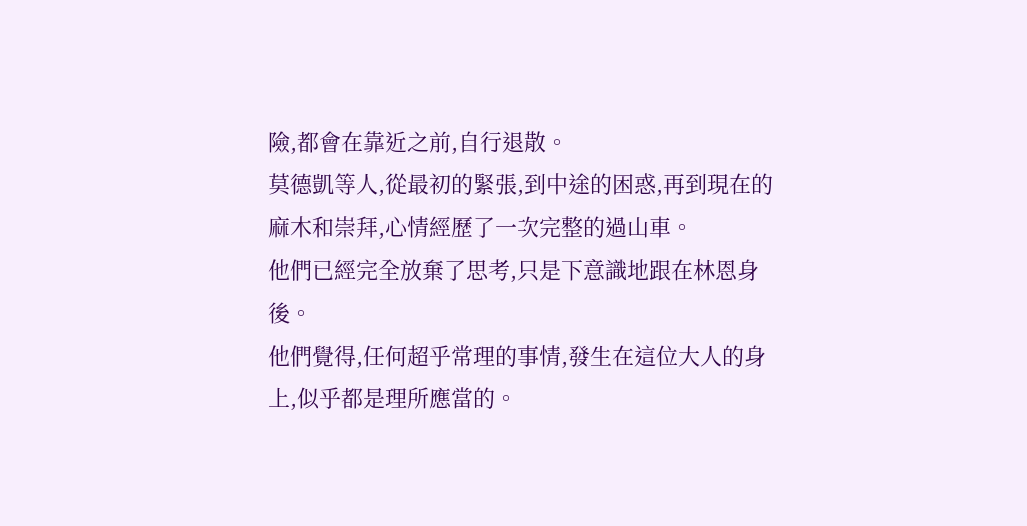險,都會在靠近之前,自行退散。
莫德凱等人,從最初的緊張,到中途的困惑,再到現在的麻木和崇拜,心情經歷了一次完整的過山車。
他們已經完全放棄了思考,只是下意識地跟在林恩身後。
他們覺得,任何超乎常理的事情,發生在這位大人的身上,似乎都是理所應當的。